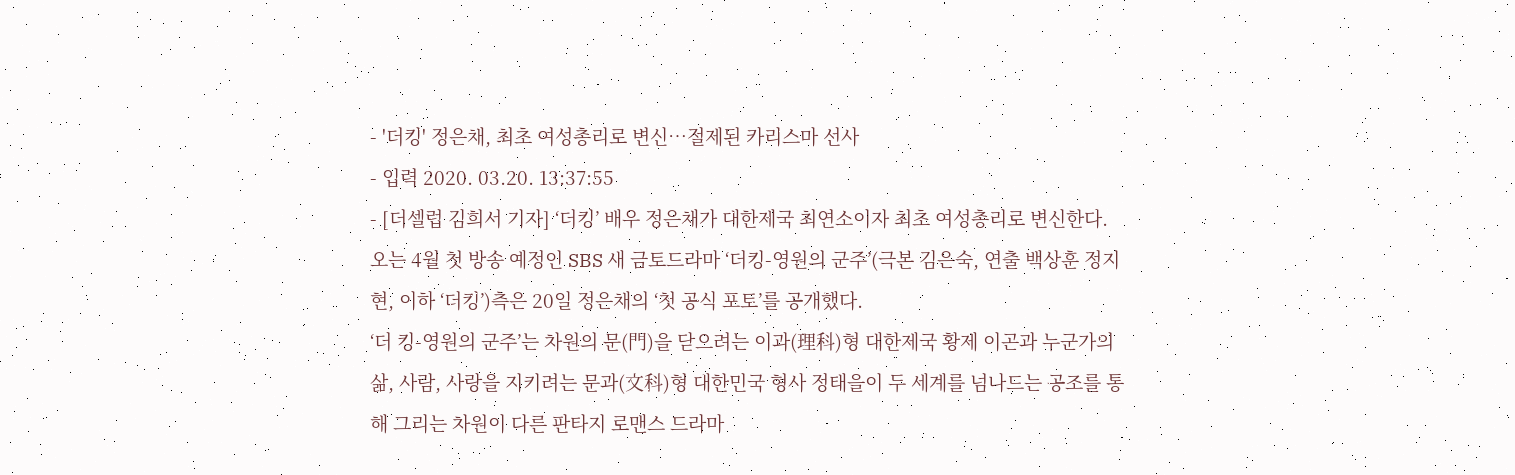- '더킹' 정은채, 최초 여성총리로 변신…절제된 카리스마 선사
- 입력 2020. 03.20. 13:37:55
- [더셀럽 김희서 기자] ‘더킹’ 배우 정은채가 대한제국 최연소이자 최초 여성총리로 변신한다.
오는 4월 첫 방송 예정인 SBS 새 금토드라마 ‘더킹-영원의 군주’(극본 김은숙, 연출 백상훈 정지현, 이하 ‘더킹’)측은 20일 정은채의 ‘첫 공식 포토’를 공개했다.
‘더 킹-영원의 군주’는 차원의 문(門)을 닫으려는 이과(理科)형 대한제국 황제 이곤과 누군가의 삶, 사람, 사랑을 지키려는 문과(文科)형 대한민국 형사 정태을이 두 세계를 넘나드는 공조를 통해 그리는 차원이 다른 판타지 로맨스 드라마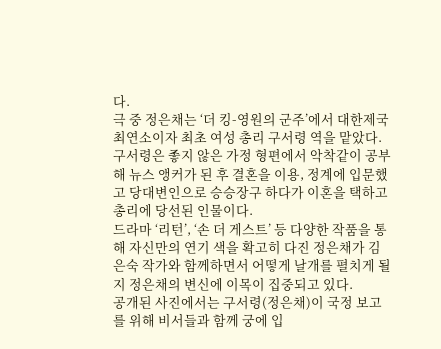다.
극 중 정은채는 ‘더 킹-영원의 군주’에서 대한제국 최연소이자 최초 여성 총리 구서령 역을 맡았다. 구서령은 좋지 않은 가정 형편에서 악착같이 공부해 뉴스 앵커가 된 후 결혼을 이용, 정계에 입문했고 당대변인으로 승승장구 하다가 이혼을 택하고 총리에 당선된 인물이다.
드라마 ‘리턴’, ‘손 더 게스트’ 등 다양한 작품을 통해 자신만의 연기 색을 확고히 다진 정은채가 김은숙 작가와 함께하면서 어떻게 날개를 펼치게 될지 정은채의 변신에 이목이 집중되고 있다.
공개된 사진에서는 구서령(정은채)이 국정 보고를 위해 비서들과 함께 궁에 입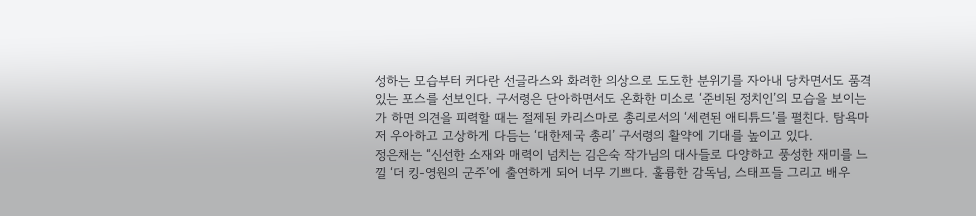성하는 모습부터 커다란 선글라스와 화려한 의상으로 도도한 분위기를 자아내 당차면서도 품격있는 포스를 선보인다. 구서령은 단아하면서도 온화한 미소로 ‘준비된 정치인’의 모습을 보이는가 하면 의견을 피력할 때는 절제된 카리스마로 총리로서의 ‘세련된 애티튜드’를 펼친다. 탐욕마저 우아하고 고상하게 다듬는 ‘대한제국 총리’ 구서령의 활약에 기대를 높이고 있다.
정은채는 “신선한 소재와 매력이 넘치는 김은숙 작가님의 대사들로 다양하고 풍성한 재미를 느낄 ‘더 킹-영원의 군주’에 출연하게 되어 너무 기쁘다. 훌륭한 감독님, 스태프들 그리고 배우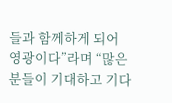들과 함께하게 되어 영광이다”라며 “많은 분들이 기대하고 기다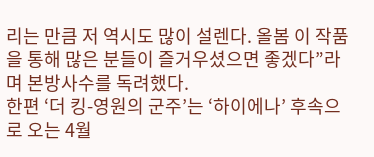리는 만큼 저 역시도 많이 설렌다. 올봄 이 작품을 통해 많은 분들이 즐거우셨으면 좋겠다”라며 본방사수를 독려했다.
한편 ‘더 킹-영원의 군주’는 ‘하이에나’ 후속으로 오는 4월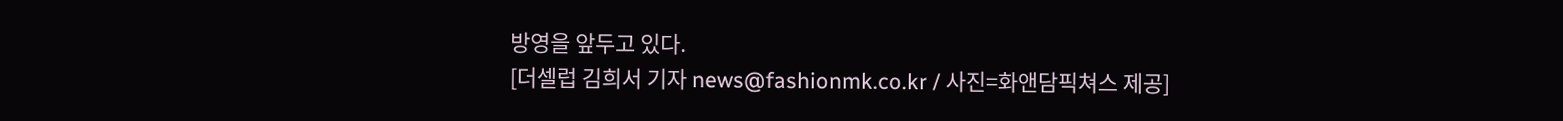방영을 앞두고 있다.
[더셀럽 김희서 기자 news@fashionmk.co.kr / 사진=화앤담픽쳐스 제공]